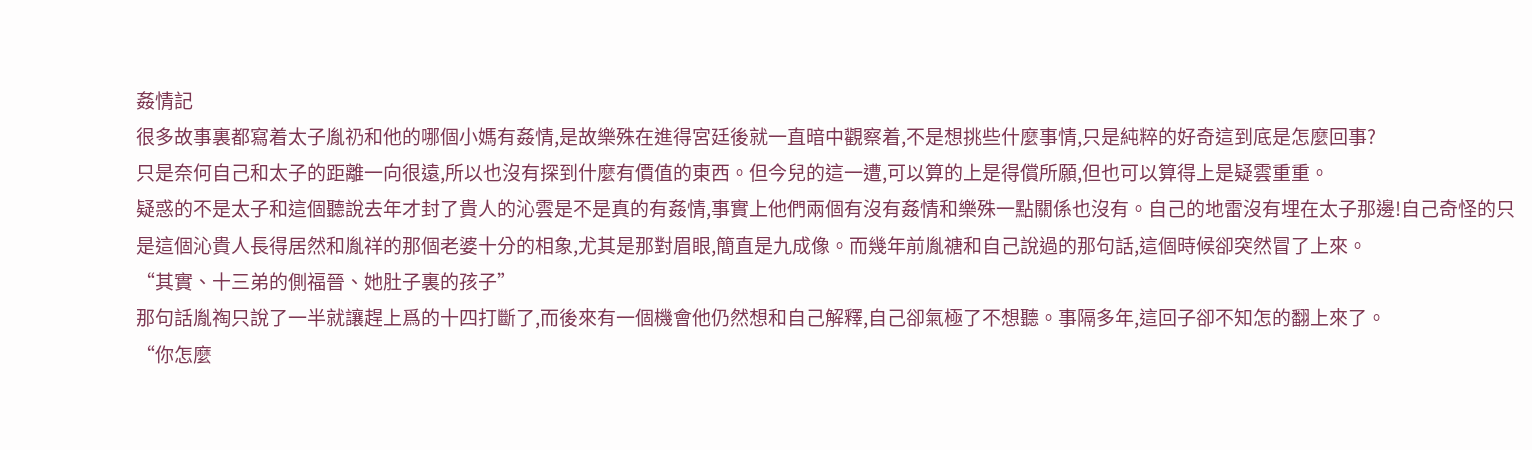姦情記
很多故事裏都寫着太子胤礽和他的哪個小媽有姦情,是故樂殊在進得宮廷後就一直暗中觀察着,不是想挑些什麼事情,只是純粹的好奇這到底是怎麼回事?
只是奈何自己和太子的距離一向很遠,所以也沒有探到什麼有價值的東西。但今兒的這一遭,可以算的上是得償所願,但也可以算得上是疑雲重重。
疑惑的不是太子和這個聽說去年才封了貴人的沁雲是不是真的有姦情,事實上他們兩個有沒有姦情和樂殊一點關係也沒有。自己的地雷沒有埋在太子那邊!自己奇怪的只是這個沁貴人長得居然和胤祥的那個老婆十分的相象,尤其是那對眉眼,簡直是九成像。而幾年前胤禟和自己說過的那句話,這個時候卻突然冒了上來。
“其實、十三弟的側福晉、她肚子裏的孩子”
那句話胤祹只說了一半就讓趕上爲的十四打斷了,而後來有一個機會他仍然想和自己解釋,自己卻氣極了不想聽。事隔多年,這回子卻不知怎的翻上來了。
“你怎麼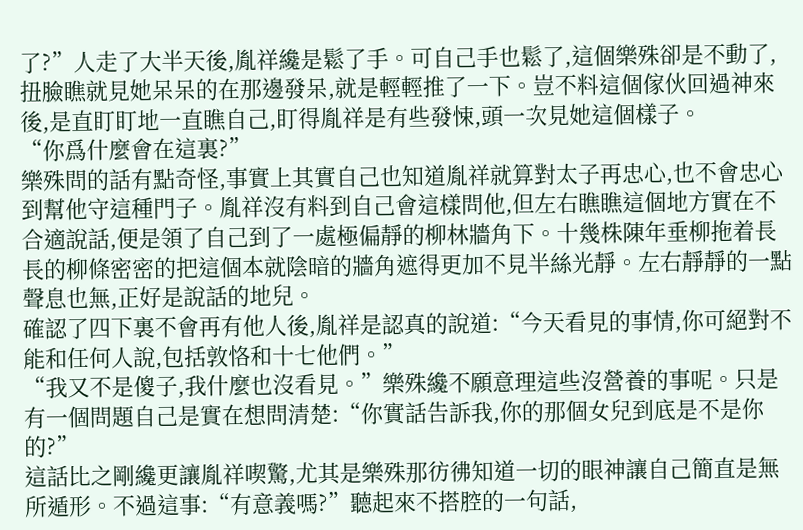了?”人走了大半天後,胤祥纔是鬆了手。可自己手也鬆了,這個樂殊卻是不動了,扭臉瞧就見她呆呆的在那邊發呆,就是輕輕推了一下。豈不料這個傢伙回過神來後,是直盯盯地一直瞧自己,盯得胤祥是有些發悚,頭一次見她這個樣子。
“你爲什麼會在這裏?”
樂殊問的話有點奇怪,事實上其實自己也知道胤祥就算對太子再忠心,也不會忠心到幫他守這種門子。胤祥沒有料到自己會這樣問他,但左右瞧瞧這個地方實在不合適說話,便是領了自己到了一處極偏靜的柳林牆角下。十幾株陳年垂柳拖着長長的柳條密密的把這個本就陰暗的牆角遮得更加不見半絲光靜。左右靜靜的一點聲息也無,正好是說話的地兒。
確認了四下裏不會再有他人後,胤祥是認真的說道:“今天看見的事情,你可絕對不能和任何人說,包括敦恪和十七他們。”
“我又不是傻子,我什麼也沒看見。”樂殊纔不願意理這些沒營養的事呢。只是有一個問題自己是實在想問清楚:“你實話告訴我,你的那個女兒到底是不是你的?”
這話比之剛纔更讓胤祥喫驚,尤其是樂殊那彷彿知道一切的眼神讓自己簡直是無所遁形。不過這事:“有意義嗎?”聽起來不搭腔的一句話,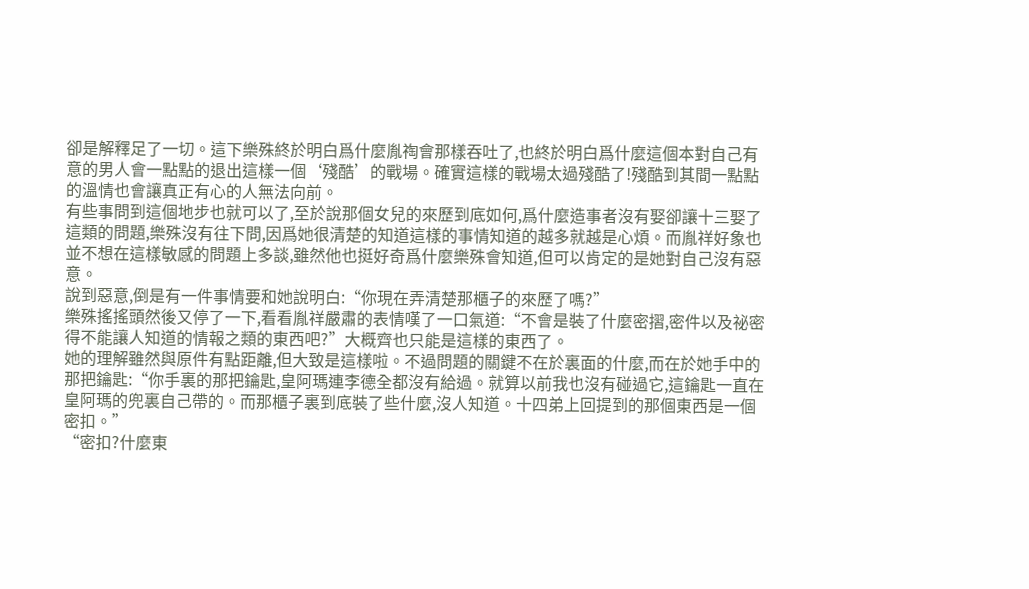卻是解釋足了一切。這下樂殊終於明白爲什麼胤祹會那樣吞吐了,也終於明白爲什麼這個本對自己有意的男人會一點點的退出這樣一個‘殘酷’的戰場。確實這樣的戰場太過殘酷了!殘酷到其間一點點的溫情也會讓真正有心的人無法向前。
有些事問到這個地步也就可以了,至於說那個女兒的來歷到底如何,爲什麼造事者沒有娶卻讓十三娶了這類的問題,樂殊沒有往下問,因爲她很清楚的知道這樣的事情知道的越多就越是心煩。而胤祥好象也並不想在這樣敏感的問題上多談,雖然他也挺好奇爲什麼樂殊會知道,但可以肯定的是她對自己沒有惡意。
說到惡意,倒是有一件事情要和她說明白:“你現在弄清楚那櫃子的來歷了嗎?”
樂殊搖搖頭然後又停了一下,看看胤祥嚴肅的表情嘆了一口氣道:“不會是裝了什麼密摺,密件以及祕密得不能讓人知道的情報之類的東西吧?”大概齊也只能是這樣的東西了。
她的理解雖然與原件有點距離,但大致是這樣啦。不過問題的關鍵不在於裏面的什麼,而在於她手中的那把鑰匙:“你手裏的那把鑰匙,皇阿瑪連李德全都沒有給過。就算以前我也沒有碰過它,這鑰匙一直在皇阿瑪的兜裏自己帶的。而那櫃子裏到底裝了些什麼,沒人知道。十四弟上回提到的那個東西是一個密扣。”
“密扣?什麼東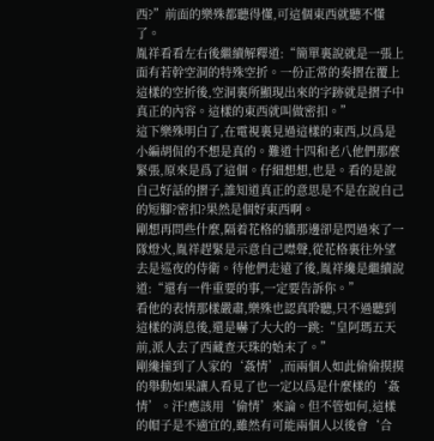西?”前面的樂殊都聽得懂,可這個東西就聽不懂了。
胤祥看看左右後繼續解釋道:“簡單裏說就是一張上面有若幹空洞的特殊空折。一份正常的奏摺在覆上這樣的空折後,空洞裏所顯現出來的字跡就是摺子中真正的內容。這樣的東西就叫做密扣。”
這下樂殊明白了,在電視裏見過這樣的東西,以爲是小編胡侃的不想是真的。難道十四和老八他們那麼緊張,原來是爲了這個。仔細想想,也是。看的是說自己好話的摺子,誰知道真正的意思是不是在說自己的短腳?密扣?果然是個好東西啊。
剛想再問些什麼,隔着花格的牆那邊卻是閃過來了一隊燈火,胤祥趕緊是示意自己噤聲,從花格裏往外望去是巡夜的侍衛。待他們走遠了後,胤祥纔是繼續說道:“還有一件重要的事,一定要告訴你。”
看他的表情那樣嚴肅,樂殊也認真聆聽,只不過聽到這樣的消息後,還是嚇了大大的一跳:“皇阿瑪五天前,派人去了西藏查天珠的始末了。”
剛纔撞到了人家的‘姦情’,而兩個人如此偷偷摸摸的舉動如果讓人看見了也一定以爲是什麼樣的‘姦情’。汗!應該用‘偷情’來論。但不管如何,這樣的帽子是不適宜的,雖然有可能兩個人以後會‘合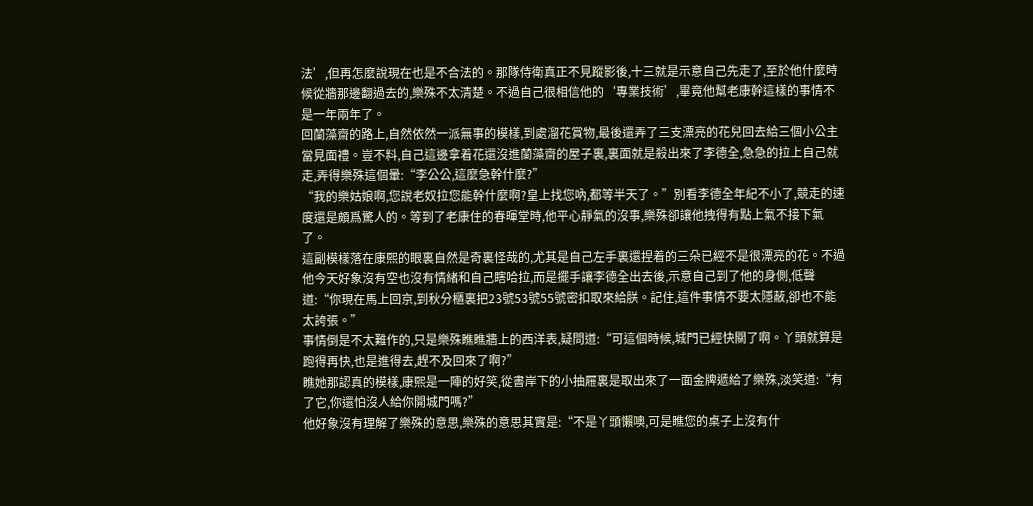法’,但再怎麼說現在也是不合法的。那隊侍衛真正不見蹤影後,十三就是示意自己先走了,至於他什麼時候從牆那邊翻過去的,樂殊不太清楚。不過自己很相信他的‘專業技術’,畢竟他幫老康幹這樣的事情不是一年兩年了。
回蘭藻齋的路上,自然依然一派無事的模樣,到處溜花賞物,最後還弄了三支漂亮的花兒回去給三個小公主當見面禮。豈不料,自己這邊拿着花還沒進蘭藻齋的屋子裏,裏面就是殺出來了李德全,急急的拉上自己就走,弄得樂殊這個暈:“李公公,這麼急幹什麼?”
“我的樂姑娘啊,您說老奴拉您能幹什麼啊?皇上找您吶,都等半天了。”別看李德全年紀不小了,競走的速度還是頗爲驚人的。等到了老康住的春暉堂時,他平心靜氣的沒事,樂殊卻讓他拽得有點上氣不接下氣了。
這副模樣落在康熙的眼裏自然是奇裏怪哉的,尤其是自己左手裏還捏着的三朵已經不是很漂亮的花。不過他今天好象沒有空也沒有情緒和自己瞎哈拉,而是擺手讓李德全出去後,示意自己到了他的身側,低聲道:“你現在馬上回京,到秋分櫃裏把23號53號55號密扣取來給朕。記住,這件事情不要太隱蔽,卻也不能太誇張。”
事情倒是不太難作的,只是樂殊瞧瞧牆上的西洋表,疑問道:“可這個時候,城門已經快關了啊。丫頭就算是跑得再快,也是進得去,趕不及回來了啊?”
瞧她那認真的模樣,康熙是一陣的好笑,從書岸下的小抽屜裏是取出來了一面金牌遞給了樂殊,淡笑道:“有了它,你還怕沒人給你開城門嗎?”
他好象沒有理解了樂殊的意思,樂殊的意思其實是:“不是丫頭懶噢,可是瞧您的桌子上沒有什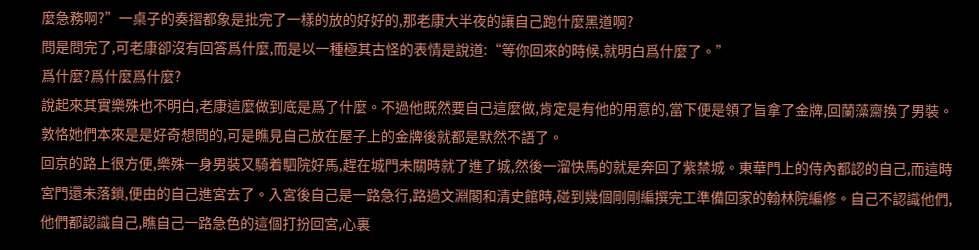麼急務啊?”一桌子的奏摺都象是批完了一樣的放的好好的,那老康大半夜的讓自己跑什麼黑道啊?
問是問完了,可老康卻沒有回答爲什麼,而是以一種極其古怪的表情是說道:“等你回來的時候,就明白爲什麼了。”
爲什麼?爲什麼爲什麼?
說起來其實樂殊也不明白,老康這麼做到底是爲了什麼。不過他既然要自己這麼做,肯定是有他的用意的,當下便是領了旨拿了金牌,回蘭藻齋換了男裝。敦恪她們本來是是好奇想問的,可是瞧見自己放在屋子上的金牌後就都是默然不語了。
回京的路上很方便,樂殊一身男裝又騎着駟院好馬,趕在城門未關時就了進了城,然後一溜快馬的就是奔回了紫禁城。東華門上的侍內都認的自己,而這時宮門還未落鎖,便由的自己進宮去了。入宮後自己是一路急行,路過文淵閣和清史館時,碰到幾個剛剛編撰完工準備回家的翰林院編修。自己不認識他們,他們都認識自己,瞧自己一路急色的這個打扮回宮,心裏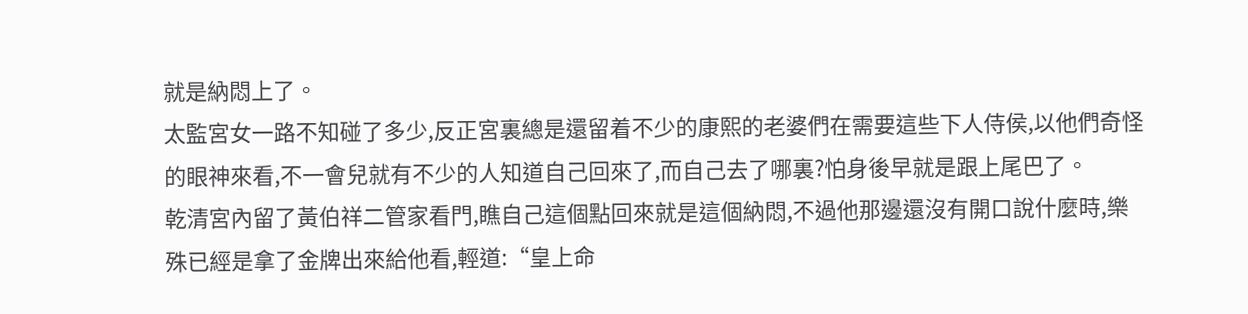就是納悶上了。
太監宮女一路不知碰了多少,反正宮裏總是還留着不少的康熙的老婆們在需要這些下人侍侯,以他們奇怪的眼神來看,不一會兒就有不少的人知道自己回來了,而自己去了哪裏?怕身後早就是跟上尾巴了。
乾清宮內留了黃伯祥二管家看門,瞧自己這個點回來就是這個納悶,不過他那邊還沒有開口說什麼時,樂殊已經是拿了金牌出來給他看,輕道:“皇上命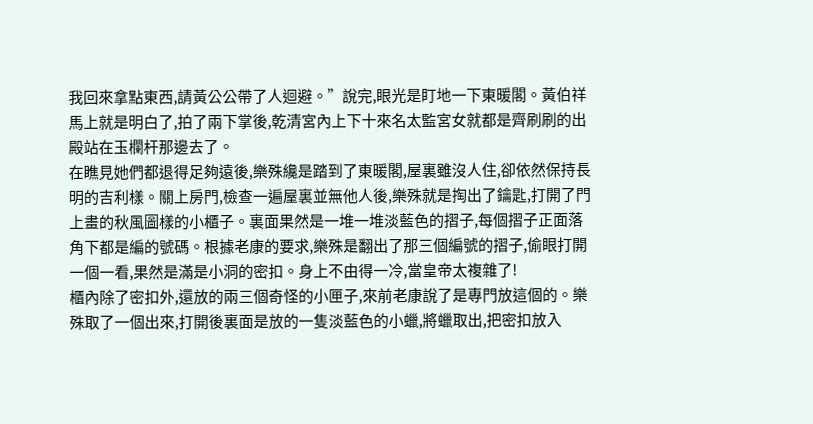我回來拿點東西,請黃公公帶了人迴避。”說完,眼光是盯地一下東暖閣。黃伯祥馬上就是明白了,拍了兩下掌後,乾清宮內上下十來名太監宮女就都是齊刷刷的出殿站在玉欄杆那邊去了。
在瞧見她們都退得足夠遠後,樂殊纔是踏到了東暖閣,屋裏雖沒人住,卻依然保持長明的吉利樣。關上房門,檢查一遍屋裏並無他人後,樂殊就是掏出了鑰匙,打開了門上畫的秋風圖樣的小櫃子。裏面果然是一堆一堆淡藍色的摺子,每個摺子正面落角下都是編的號碼。根據老康的要求,樂殊是翻出了那三個編號的摺子,偷眼打開一個一看,果然是滿是小洞的密扣。身上不由得一冷,當皇帝太複雜了!
櫃內除了密扣外,還放的兩三個奇怪的小匣子,來前老康說了是專門放這個的。樂殊取了一個出來,打開後裏面是放的一隻淡藍色的小蠟,將蠟取出,把密扣放入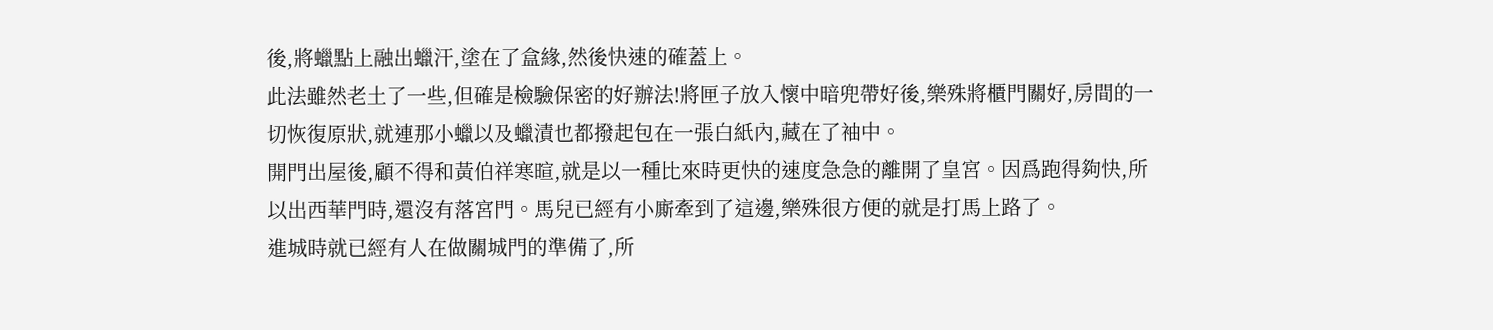後,將蠟點上融出蠟汗,塗在了盒緣,然後快速的確蓋上。
此法雖然老土了一些,但確是檢驗保密的好辦法!將匣子放入懷中暗兜帶好後,樂殊將櫃門關好,房間的一切恢復原狀,就連那小蠟以及蠟漬也都撥起包在一張白紙內,藏在了袖中。
開門出屋後,顧不得和黃伯祥寒暄,就是以一種比來時更快的速度急急的離開了皇宮。因爲跑得夠快,所以出西華門時,還沒有落宮門。馬兒已經有小廝牽到了這邊,樂殊很方便的就是打馬上路了。
進城時就已經有人在做關城門的準備了,所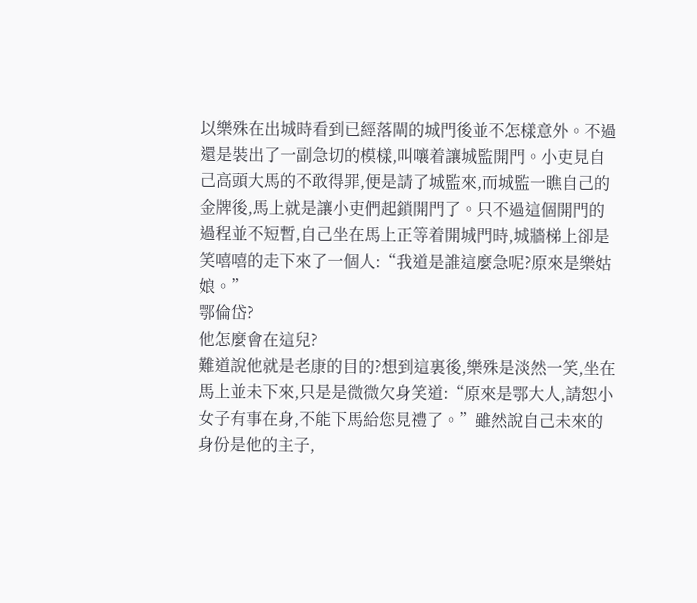以樂殊在出城時看到已經落閘的城門後並不怎樣意外。不過還是裝出了一副急切的模樣,叫嚷着讓城監開門。小吏見自己高頭大馬的不敢得罪,便是請了城監來,而城監一瞧自己的金牌後,馬上就是讓小吏們起鎖開門了。只不過這個開門的過程並不短暫,自己坐在馬上正等着開城門時,城牆梯上卻是笑嘻嘻的走下來了一個人:“我道是誰這麼急呢?原來是樂姑娘。”
鄂倫岱?
他怎麼會在這兒?
難道說他就是老康的目的?想到這裏後,樂殊是淡然一笑,坐在馬上並未下來,只是是微微欠身笑道:“原來是鄂大人,請恕小女子有事在身,不能下馬給您見禮了。”雖然說自己未來的身份是他的主子,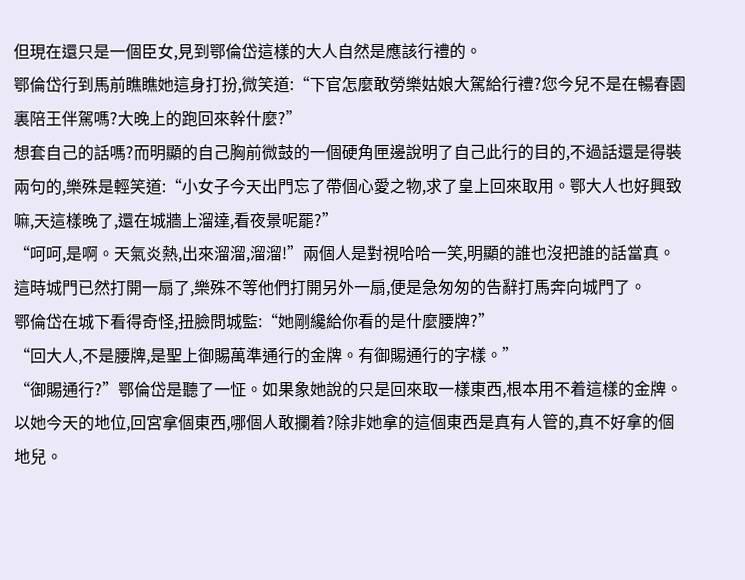但現在還只是一個臣女,見到鄂倫岱這樣的大人自然是應該行禮的。
鄂倫岱行到馬前瞧瞧她這身打扮,微笑道:“下官怎麼敢勞樂姑娘大駕給行禮?您今兒不是在暢春園裏陪王伴駕嗎?大晚上的跑回來幹什麼?”
想套自己的話嗎?而明顯的自己胸前微鼓的一個硬角匣邊說明了自己此行的目的,不過話還是得裝兩句的,樂殊是輕笑道:“小女子今天出門忘了帶個心愛之物,求了皇上回來取用。鄂大人也好興致嘛,天這樣晚了,還在城牆上溜達,看夜景呢罷?”
“呵呵,是啊。天氣炎熱,出來溜溜,溜溜!”兩個人是對視哈哈一笑,明顯的誰也沒把誰的話當真。這時城門已然打開一扇了,樂殊不等他們打開另外一扇,便是急匆匆的告辭打馬奔向城門了。
鄂倫岱在城下看得奇怪,扭臉問城監:“她剛纔給你看的是什麼腰牌?”
“回大人,不是腰牌,是聖上御賜萬準通行的金牌。有御賜通行的字樣。”
“御賜通行?”鄂倫岱是聽了一怔。如果象她說的只是回來取一樣東西,根本用不着這樣的金牌。以她今天的地位,回宮拿個東西,哪個人敢攔着?除非她拿的這個東西是真有人管的,真不好拿的個地兒。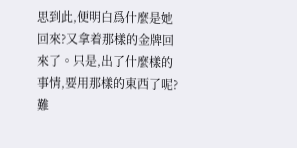思到此,便明白爲什麼是她回來?又拿着那樣的金牌回來了。只是,出了什麼樣的事情,要用那樣的東西了呢?
難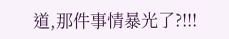道,那件事情暴光了?!!!